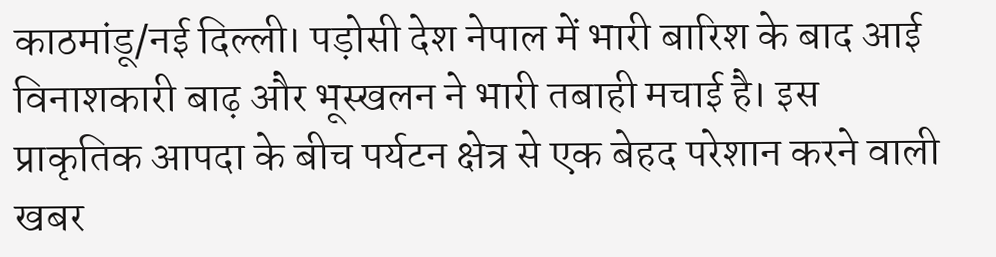काठमांडू/नई दिल्ली। पड़ोसी देश नेपाल में भारी बारिश के बाद आई विनाशकारी बाढ़ और भूस्खलन ने भारी तबाही मचाई है। इस प्राकृतिक आपदा के बीच पर्यटन क्षेत्र से एक बेहद परेशान करने वाली खबर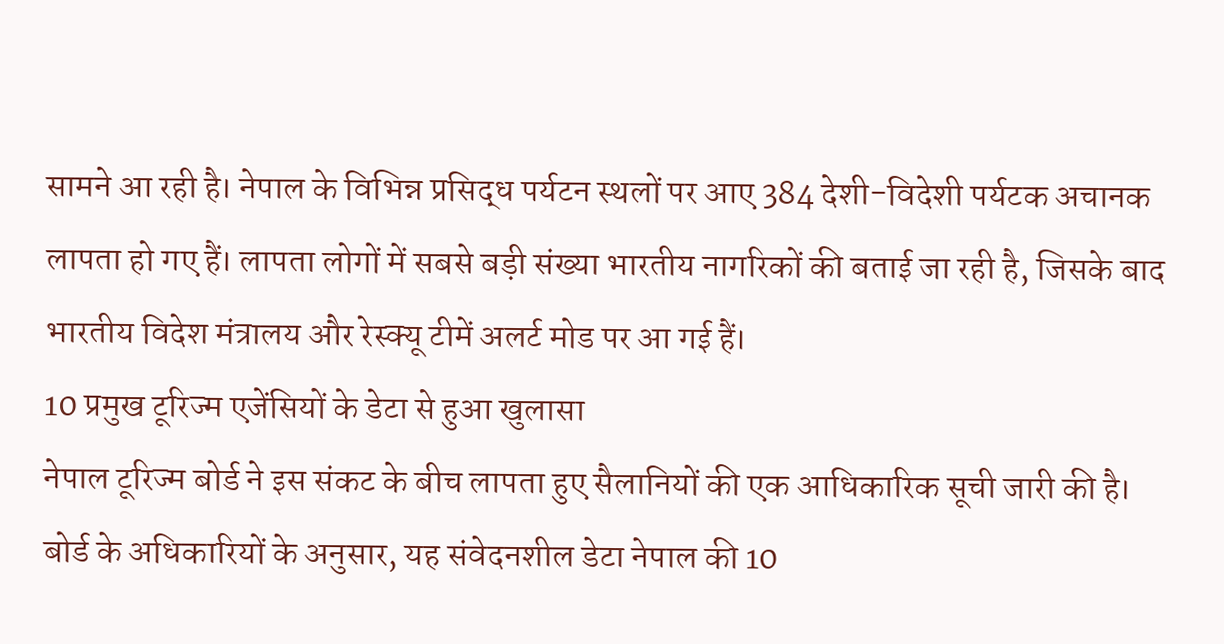सामने आ रही है। नेपाल के विभिन्न प्रसिद्ध पर्यटन स्थलों पर आए 384 देशी-विदेशी पर्यटक अचानक लापता हो गए हैं। लापता लोगों में सबसे बड़ी संख्या भारतीय नागरिकों की बताई जा रही है, जिसके बाद भारतीय विदेश मंत्रालय और रेस्क्यू टीमें अलर्ट मोड पर आ गई हैं।
10 प्रमुख टूरिज्म एजेंसियों के डेटा से हुआ खुलासा
नेपाल टूरिज्म बोर्ड ने इस संकट के बीच लापता हुए सैलानियों की एक आधिकारिक सूची जारी की है। बोर्ड के अधिकारियों के अनुसार, यह संवेदनशील डेटा नेपाल की 10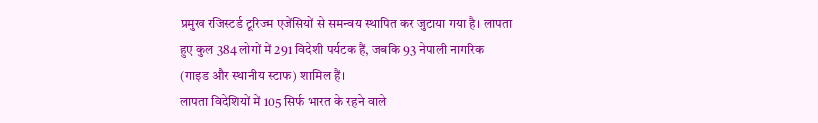प्रमुख रजिस्टर्ड टूरिज्म एजेंसियों से समन्वय स्थापित कर जुटाया गया है। लापता हुए कुल 384 लोगों में 291 विदेशी पर्यटक हैं, जबकि 93 नेपाली नागरिक (गाइड और स्थानीय स्टाफ) शामिल हैं।
लापता विदेशियों में 105 सिर्फ भारत के रहने वाले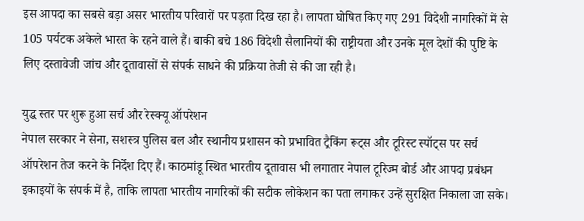इस आपदा का सबसे बड़ा असर भारतीय परिवारों पर पड़ता दिख रहा है। लापता घोषित किए गए 291 विदेशी नागरिकों में से 105 पर्यटक अकेले भारत के रहने वाले हैं। बाकी बचे 186 विदेशी सैलानियों की राष्ट्रीयता और उनके मूल देशों की पुष्टि के लिए दस्तावेजी जांच और दूतावासों से संपर्क साधने की प्रक्रिया तेजी से की जा रही है।

युद्ध स्तर पर शुरू हुआ सर्च और रेस्क्यू ऑपरेशन
नेपाल सरकार ने सेना, सशस्त्र पुलिस बल और स्थानीय प्रशासन को प्रभावित ट्रैकिंग रूट्स और टूरिस्ट स्पॉट्स पर सर्च ऑपरेशन तेज करने के निर्देश दिए हैं। काठमांडू स्थित भारतीय दूतावास भी लगातार नेपाल टूरिज्म बोर्ड और आपदा प्रबंधन इकाइयों के संपर्क में है, ताकि लापता भारतीय नागरिकों की सटीक लोकेशन का पता लगाकर उन्हें सुरक्षित निकाला जा सके।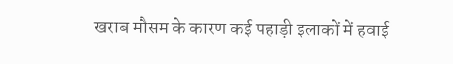खराब मौसम के कारण कई पहाड़ी इलाकों में हवाई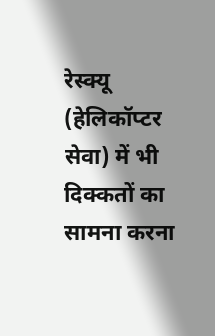रेस्क्यू (हेलिकॉप्टर सेवा) में भी दिक्कतों का सामना करना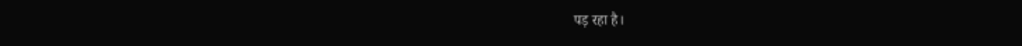पड़ रहा है।